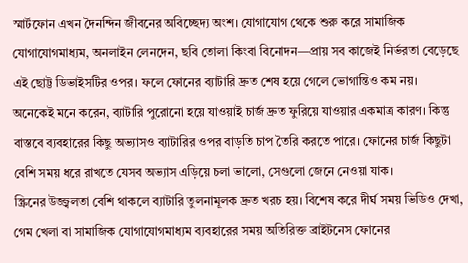স্মার্টফোন এখন দৈনন্দিন জীবনের অবিচ্ছেদ্য অংশ। যোগাযোগ থেকে শুরু করে সামাজিক যোগাযোগমাধ্যম, অনলাইন লেনদেন, ছবি তোলা কিংবা বিনোদন—প্রায় সব কাজেই নির্ভরতা বেড়েছে এই ছোট্ট ডিভাইসটির ওপর। ফলে ফোনের ব্যাটারি দ্রুত শেষ হয়ে গেলে ভোগান্তিও কম নয়।
অনেকেই মনে করেন, ব্যাটারি পুরোনো হয়ে যাওয়াই চার্জ দ্রুত ফুরিয়ে যাওয়ার একমাত্র কারণ। কিন্তু বাস্তবে ব্যবহারের কিছু অভ্যাসও ব্যাটারির ওপর বাড়তি চাপ তৈরি করতে পারে। ফোনের চার্জ কিছুটা বেশি সময় ধরে রাখতে যেসব অভ্যাস এড়িয়ে চলা ভালো, সেগুলো জেনে নেওয়া যাক।
স্ক্রিনের উজ্জ্বলতা বেশি থাকলে ব্যাটারি তুলনামূলক দ্রুত খরচ হয়। বিশেষ করে দীর্ঘ সময় ভিডিও দেখা, গেম খেলা বা সামাজিক যোগাযোগমাধ্যম ব্যবহারের সময় অতিরিক্ত ব্রাইটনেস ফোনের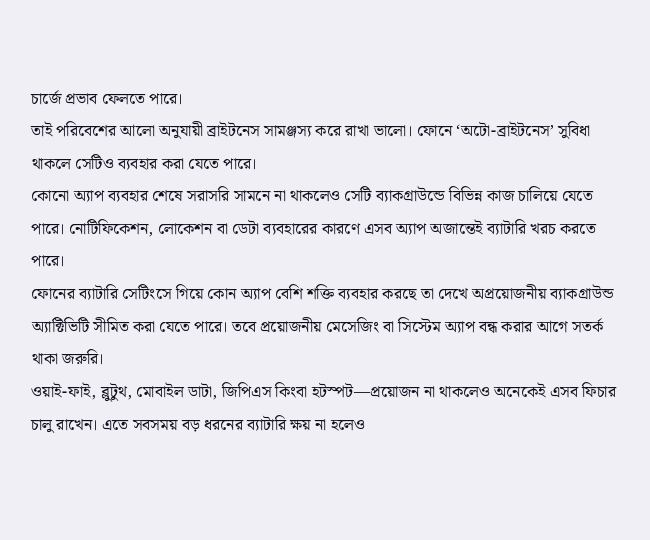চার্জে প্রভাব ফেলতে পারে।
তাই পরিবেশের আলো অনুযায়ী ব্রাইটনেস সামঞ্জস্য করে রাখা ভালো। ফোনে ‘অটো-ব্রাইটনেস’ সুবিধা থাকলে সেটিও ব্যবহার করা যেতে পারে।
কোনো অ্যাপ ব্যবহার শেষে সরাসরি সামনে না থাকলেও সেটি ব্যাকগ্রাউন্ডে বিভিন্ন কাজ চালিয়ে যেতে পারে। নোটিফিকেশন, লোকেশন বা ডেটা ব্যবহারের কারণে এসব অ্যাপ অজান্তেই ব্যাটারি খরচ করতে পারে।
ফোনের ব্যাটারি সেটিংসে গিয়ে কোন অ্যাপ বেশি শক্তি ব্যবহার করছে তা দেখে অপ্রয়োজনীয় ব্যাকগ্রাউন্ড অ্যাক্টিভিটি সীমিত করা যেতে পারে। তবে প্রয়োজনীয় মেসেজিং বা সিস্টেম অ্যাপ বন্ধ করার আগে সতর্ক থাকা জরুরি।
ওয়াই-ফাই, ব্লুটুথ, মোবাইল ডাটা, জিপিএস কিংবা হটস্পট—প্রয়োজন না থাকলেও অনেকেই এসব ফিচার চালু রাখেন। এতে সবসময় বড় ধরনের ব্যাটারি ক্ষয় না হলেও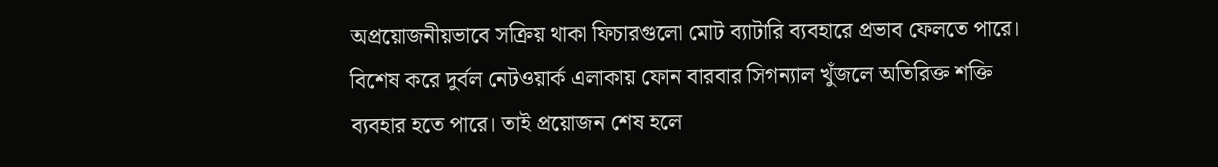অপ্রয়োজনীয়ভাবে সক্রিয় থাকা ফিচারগুলো মোট ব্যাটারি ব্যবহারে প্রভাব ফেলতে পারে।
বিশেষ করে দুর্বল নেটওয়ার্ক এলাকায় ফোন বারবার সিগন্যাল খুঁজলে অতিরিক্ত শক্তি ব্যবহার হতে পারে। তাই প্রয়োজন শেষ হলে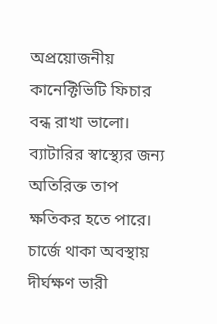অপ্রয়োজনীয় কানেক্টিভিটি ফিচার বন্ধ রাখা ভালো।
ব্যাটারির স্বাস্থ্যের জন্য অতিরিক্ত তাপ ক্ষতিকর হতে পারে। চার্জে থাকা অবস্থায় দীর্ঘক্ষণ ভারী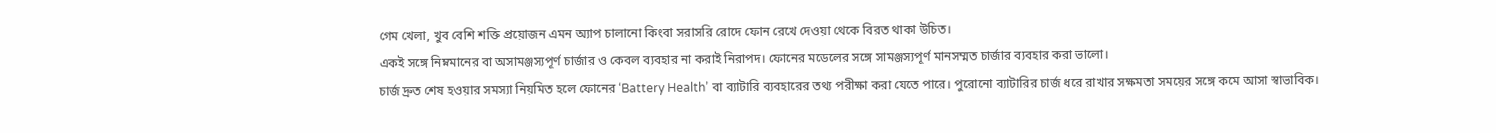গেম খেলা, খুব বেশি শক্তি প্রয়োজন এমন অ্যাপ চালানো কিংবা সরাসরি রোদে ফোন রেখে দেওয়া থেকে বিরত থাকা উচিত।
একই সঙ্গে নিম্নমানের বা অসামঞ্জস্যপূর্ণ চার্জার ও কেবল ব্যবহার না করাই নিরাপদ। ফোনের মডেলের সঙ্গে সামঞ্জস্যপূর্ণ মানসম্মত চার্জার ব্যবহার করা ভালো।
চার্জ দ্রুত শেষ হওয়ার সমস্যা নিয়মিত হলে ফোনের ‘Battery Health’ বা ব্যাটারি ব্যবহারের তথ্য পরীক্ষা করা যেতে পারে। পুরোনো ব্যাটারির চার্জ ধরে রাখার সক্ষমতা সময়ের সঙ্গে কমে আসা স্বাভাবিক।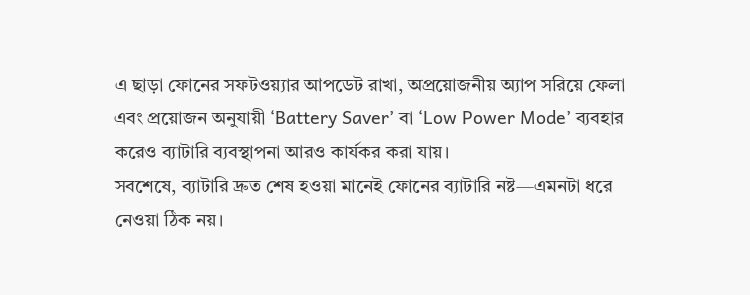এ ছাড়া ফোনের সফটওয়্যার আপডেট রাখা, অপ্রয়োজনীয় অ্যাপ সরিয়ে ফেলা এবং প্রয়োজন অনুযায়ী ‘Battery Saver’ বা ‘Low Power Mode’ ব্যবহার করেও ব্যাটারি ব্যবস্থাপনা আরও কার্যকর করা যায়।
সবশেষে, ব্যাটারি দ্রুত শেষ হওয়া মানেই ফোনের ব্যাটারি নষ্ট—এমনটা ধরে নেওয়া ঠিক নয়।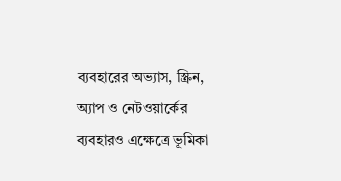ব্যবহারের অভ্যাস, স্ক্রিন, অ্যাপ ও নেটওয়ার্কের ব্যবহারও এক্ষেত্রে ভূমিকা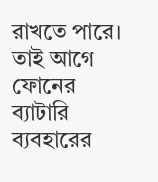রাখতে পারে। তাই আগে ফোনের ব্যাটারি ব্যবহারের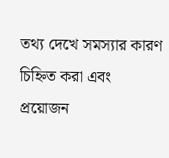তথ্য দেখে সমস্যার কারণ চিহ্নিত করা এবং প্রয়োজন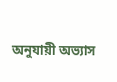অনুযায়ী অভ্যাস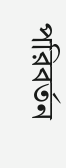পরিবর্তন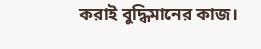করাই বুদ্ধিমানের কাজ।